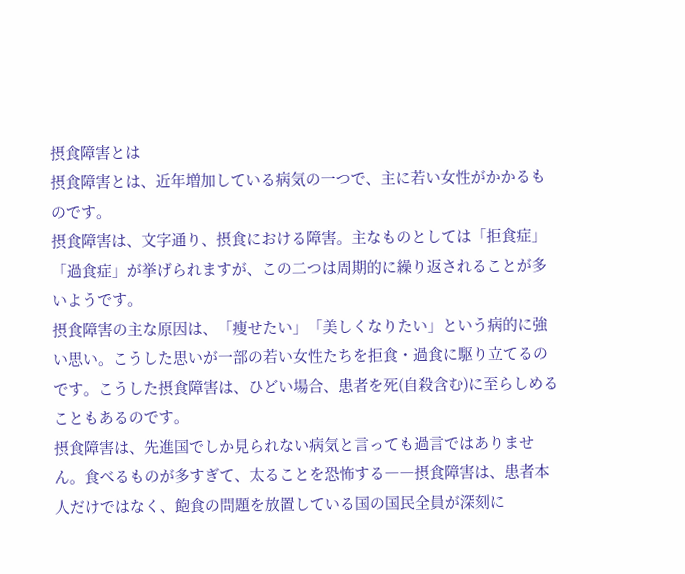摂食障害とは
摂食障害とは、近年増加している病気の一つで、主に若い女性がかかるものです。
摂食障害は、文字通り、摂食における障害。主なものとしては「拒食症」「過食症」が挙げられますが、この二つは周期的に繰り返されることが多いようです。
摂食障害の主な原因は、「痩せたい」「美しくなりたい」という病的に強い思い。こうした思いが一部の若い女性たちを拒食・過食に駆り立てるのです。こうした摂食障害は、ひどい場合、患者を死(自殺含む)に至らしめることもあるのです。
摂食障害は、先進国でしか見られない病気と言っても過言ではありません。食べるものが多すぎて、太ることを恐怖する――摂食障害は、患者本人だけではなく、飽食の問題を放置している国の国民全員が深刻に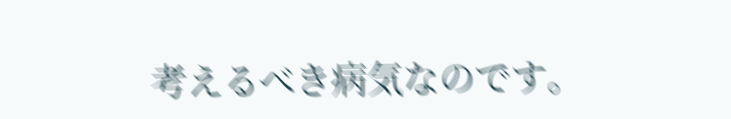考えるべき病気なのです。